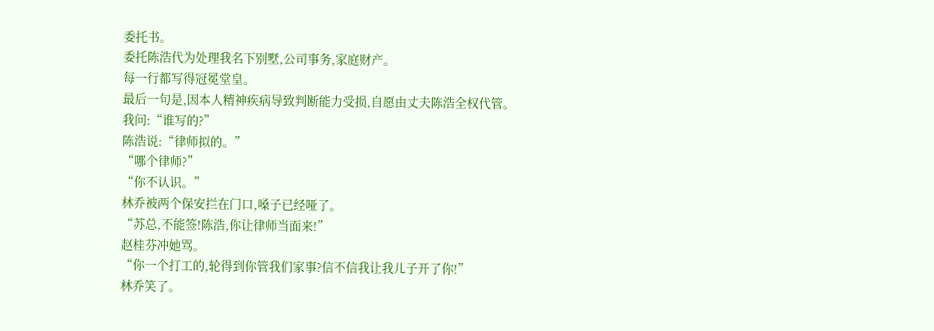委托书。
委托陈浩代为处理我名下别墅,公司事务,家庭财产。
每一行都写得冠冕堂皇。
最后一句是,因本人精神疾病导致判断能力受损,自愿由丈夫陈浩全权代管。
我问:“谁写的?”
陈浩说:“律师拟的。”
“哪个律师?”
“你不认识。”
林乔被两个保安拦在门口,嗓子已经哑了。
“苏总,不能签!陈浩,你让律师当面来!”
赵桂芬冲她骂。
“你一个打工的,轮得到你管我们家事?信不信我让我儿子开了你!”
林乔笑了。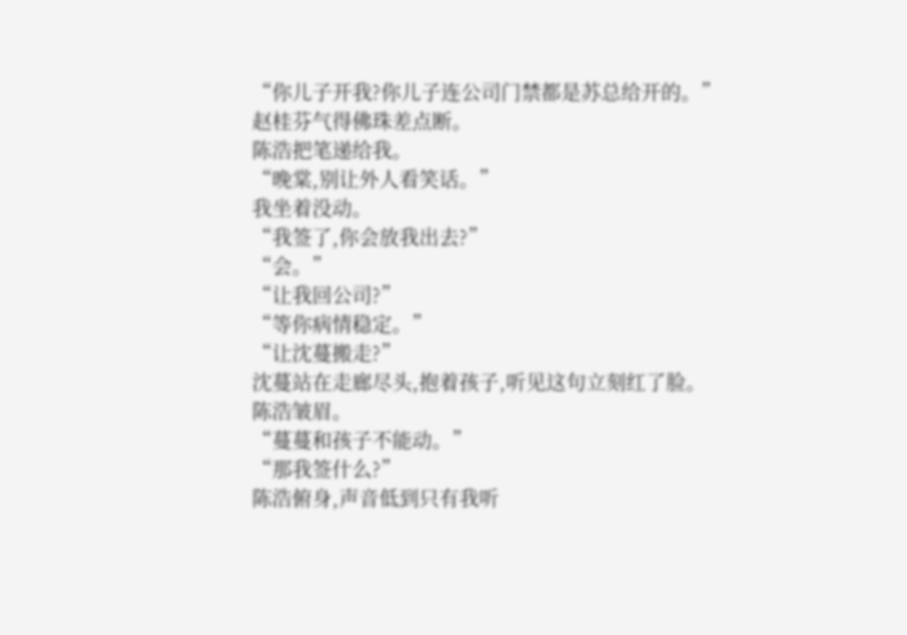“你儿子开我?你儿子连公司门禁都是苏总给开的。”
赵桂芬气得佛珠差点断。
陈浩把笔递给我。
“晚棠,别让外人看笑话。”
我坐着没动。
“我签了,你会放我出去?”
“会。”
“让我回公司?”
“等你病情稳定。”
“让沈蔓搬走?”
沈蔓站在走廊尽头,抱着孩子,听见这句立刻红了脸。
陈浩皱眉。
“蔓蔓和孩子不能动。”
“那我签什么?”
陈浩俯身,声音低到只有我听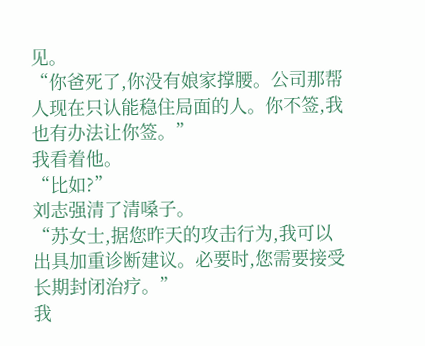见。
“你爸死了,你没有娘家撑腰。公司那帮人现在只认能稳住局面的人。你不签,我也有办法让你签。”
我看着他。
“比如?”
刘志强清了清嗓子。
“苏女士,据您昨天的攻击行为,我可以出具加重诊断建议。必要时,您需要接受长期封闭治疗。”
我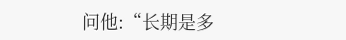问他:“长期是多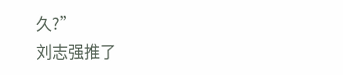久?”
刘志强推了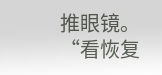推眼镜。
“看恢复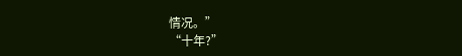情况。”
“十年?”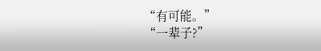“有可能。”
“一辈子?”